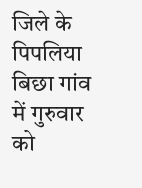जिले के पिपलिया बिछा गांव में गुरुवार को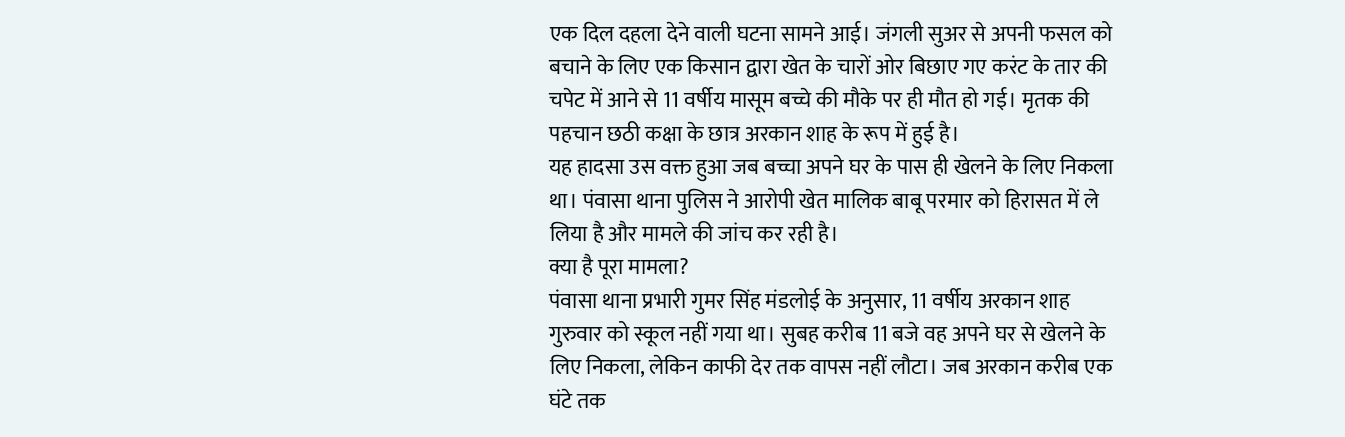एक दिल दहला देने वाली घटना सामने आई। जंगली सुअर से अपनी फसल को बचाने के लिए एक किसान द्वारा खेत के चारों ओर बिछाए गए करंट के तार की चपेट में आने से 11 वर्षीय मासूम बच्चे की मौके पर ही मौत हो गई। मृतक की पहचान छठी कक्षा के छात्र अरकान शाह के रूप में हुई है।
यह हादसा उस वक्त हुआ जब बच्चा अपने घर के पास ही खेलने के लिए निकला था। पंवासा थाना पुलिस ने आरोपी खेत मालिक बाबू परमार को हिरासत में ले लिया है और मामले की जांच कर रही है।
क्या है पूरा मामला?
पंवासा थाना प्रभारी गुमर सिंह मंडलोई के अनुसार, 11 वर्षीय अरकान शाह गुरुवार को स्कूल नहीं गया था। सुबह करीब 11 बजे वह अपने घर से खेलने के लिए निकला, लेकिन काफी देर तक वापस नहीं लौटा। जब अरकान करीब एक घंटे तक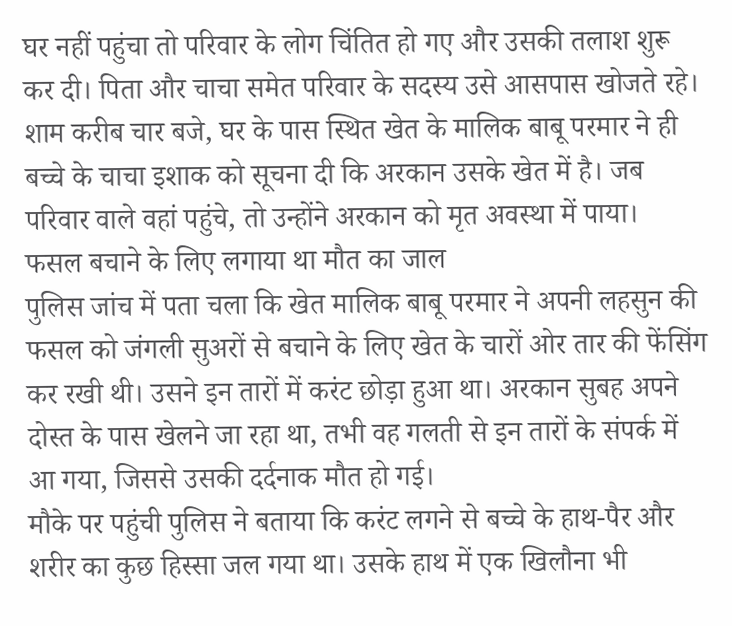घर नहीं पहुंचा तो परिवार के लोग चिंतित हो गए और उसकी तलाश शुरू कर दी। पिता और चाचा समेत परिवार के सदस्य उसे आसपास खोजते रहे।
शाम करीब चार बजे, घर के पास स्थित खेत के मालिक बाबू परमार ने ही बच्चे के चाचा इशाक को सूचना दी कि अरकान उसके खेत में है। जब परिवार वाले वहां पहुंचे, तो उन्होंने अरकान को मृत अवस्था में पाया।
फसल बचाने के लिए लगाया था मौत का जाल
पुलिस जांच में पता चला कि खेत मालिक बाबू परमार ने अपनी लहसुन की फसल को जंगली सुअरों से बचाने के लिए खेत के चारों ओर तार की फेंसिंग कर रखी थी। उसने इन तारों में करंट छोड़ा हुआ था। अरकान सुबह अपने दोस्त के पास खेलने जा रहा था, तभी वह गलती से इन तारों के संपर्क में आ गया, जिससे उसकी दर्दनाक मौत हो गई।
मौके पर पहुंची पुलिस ने बताया कि करंट लगने से बच्चे के हाथ-पैर और शरीर का कुछ हिस्सा जल गया था। उसके हाथ में एक खिलौना भी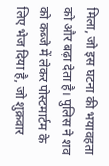मिला, जो इस घटना की भयावहता को और बढ़ा देता है। पुलिस ने शव को कब्जे में लेकर पोस्टमार्टम के लिए भेज दिया है, जो शुक्रवार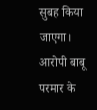सुबह किया जाएगा। आरोपी बाबू परमार के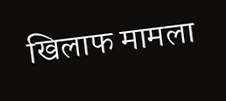खिलाफ मामला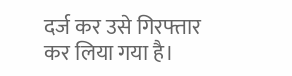दर्ज कर उसे गिरफ्तार कर लिया गया है।